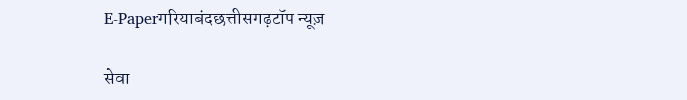E-Paperगरियाबंदछत्तीसगढ़टॉप न्यूज़

सेवा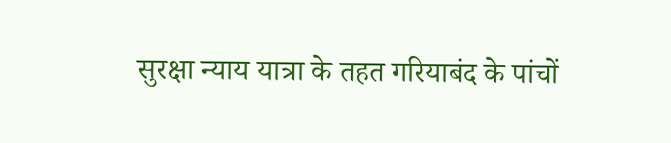सुरक्षा न्याय यात्रा के तहत गरियाबंद के पांचों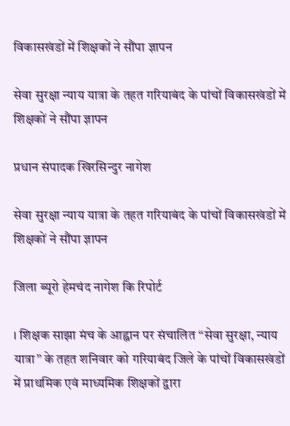विकासखंडों में शिक्षकों ने सौंपा ज्ञापन

सेवा सुरक्षा न्याय यात्रा के तहत गरियाबंद के पांचों विकासखंडों में शिक्षकों ने सौंपा ज्ञापन

प्रधान संपादक खिरसिन्दुर नागेश

सेवा सुरक्षा न्याय यात्रा के तहत गरियाबंद के पांचों विकासखंडों में शिक्षकों ने सौंपा ज्ञापन

जिला ब्यूरो हेमचंद नागेश कि रिपोर्ट

। शिक्षक साझा मंच के आह्वान पर संचालित “सेवा सुरक्षा, न्याय यात्रा” के तहत शनिवार को गरियाबंद जिले के पांचों विकासखंडों में प्राथमिक एवं माध्यमिक शिक्षकों द्वारा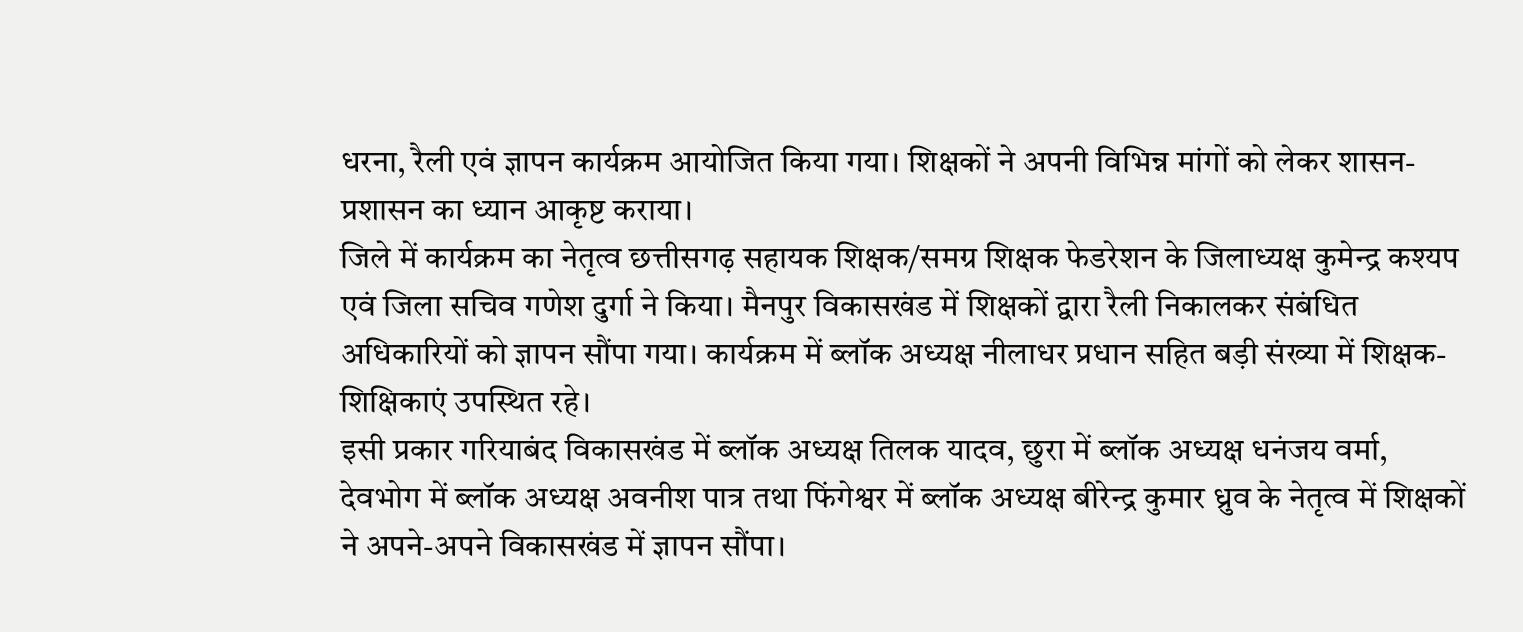धरना, रैली एवं ज्ञापन कार्यक्रम आयोजित किया गया। शिक्षकों ने अपनी विभिन्न मांगों को लेकर शासन-प्रशासन का ध्यान आकृष्ट कराया।
जिले में कार्यक्रम का नेतृत्व छत्तीसगढ़ सहायक शिक्षक/समग्र शिक्षक फेडरेशन के जिलाध्यक्ष कुमेन्द्र कश्यप एवं जिला सचिव गणेश दुर्गा ने किया। मैनपुर विकासखंड में शिक्षकों द्वारा रैली निकालकर संबंधित अधिकारियों को ज्ञापन सौंपा गया। कार्यक्रम में ब्लॉक अध्यक्ष नीलाधर प्रधान सहित बड़ी संख्या में शिक्षक-शिक्षिकाएं उपस्थित रहे।
इसी प्रकार गरियाबंद विकासखंड में ब्लॉक अध्यक्ष तिलक यादव, छुरा में ब्लॉक अध्यक्ष धनंजय वर्मा, देवभोग में ब्लॉक अध्यक्ष अवनीश पात्र तथा फिंगेश्वर में ब्लॉक अध्यक्ष बीरेन्द्र कुमार ध्रुव के नेतृत्व में शिक्षकों ने अपने-अपने विकासखंड में ज्ञापन सौंपा।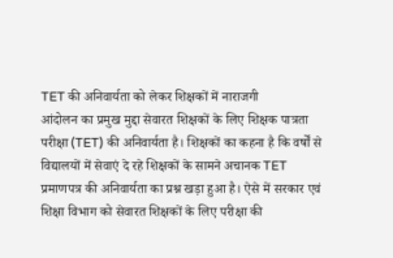TET की अनिवार्यता को लेकर शिक्षकों में नाराजगी
आंदोलन का प्रमुख मुद्दा सेवारत शिक्षकों के लिए शिक्षक पात्रता परीक्षा (TET) की अनिवार्यता है। शिक्षकों का कहना है कि वर्षों से विद्यालयों में सेवाएं दे रहे शिक्षकों के सामने अचानक TET प्रमाणपत्र की अनिवार्यता का प्रश्न खड़ा हुआ है। ऐसे में सरकार एवं शिक्षा विभाग को सेवारत शिक्षकों के लिए परीक्षा की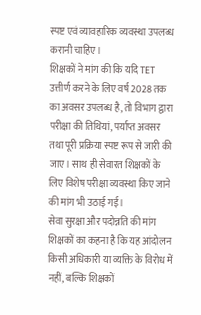स्पष्ट एवं व्यावहारिक व्यवस्था उपलब्ध करानी चाहिए।
शिक्षकों ने मांग की कि यदि TET उत्तीर्ण करने के लिए वर्ष 2028 तक का अवसर उपलब्ध है, तो विभाग द्वारा परीक्षा की तिथियां, पर्याप्त अवसर तथा पूरी प्रक्रिया स्पष्ट रूप से जारी की जाए। साथ ही सेवारत शिक्षकों के लिए विशेष परीक्षा व्यवस्था किए जाने की मांग भी उठाई गई।
सेवा सुरक्षा और पदोन्नति की मांग
शिक्षकों का कहना है कि यह आंदोलन किसी अधिकारी या व्यक्ति के विरोध में नहीं, बल्कि शिक्षकों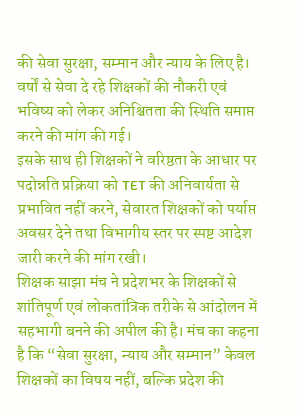की सेवा सुरक्षा, सम्मान और न्याय के लिए है। वर्षों से सेवा दे रहे शिक्षकों की नौकरी एवं भविष्य को लेकर अनिश्चितता की स्थिति समाप्त करने की मांग की गई।
इसके साथ ही शिक्षकों ने वरिष्ठता के आधार पर पदोन्नति प्रक्रिया को TET की अनिवार्यता से प्रभावित नहीं करने, सेवारत शिक्षकों को पर्याप्त अवसर देने तथा विभागीय स्तर पर स्पष्ट आदेश जारी करने की मांग रखी।
शिक्षक साझा मंच ने प्रदेशभर के शिक्षकों से शांतिपूर्ण एवं लोकतांत्रिक तरीके से आंदोलन में सहभागी बनने की अपील की है। मंच का कहना है कि “सेवा सुरक्षा, न्याय और सम्मान” केवल शिक्षकों का विषय नहीं, बल्कि प्रदेश की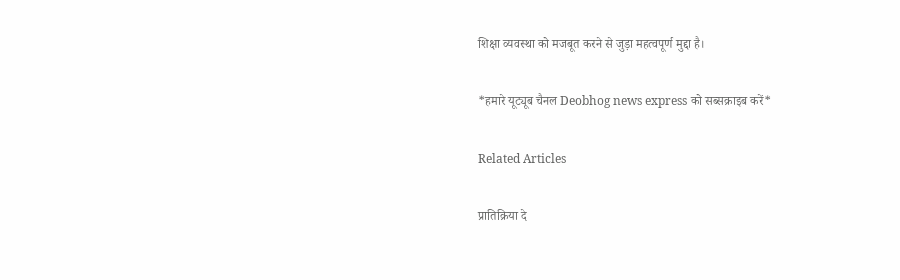शिक्षा व्यवस्था को मजबूत करने से जुड़ा महत्वपूर्ण मुद्दा है।

*हमारे यूट्यूब चैनल Deobhog news express को सब्सक्राइब करें*

Related Articles

प्रातिक्रिया दे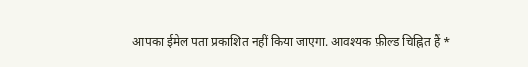आपका ईमेल पता प्रकाशित नहीं किया जाएगा. आवश्यक फ़ील्ड चिह्नित हैं *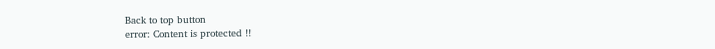Back to top button
error: Content is protected !!